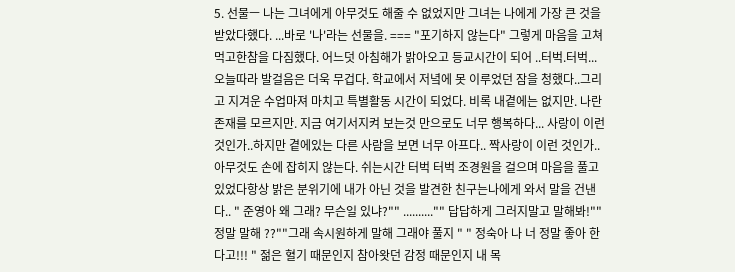5. 선물ㅡ 나는 그녀에게 아무것도 해줄 수 없었지만 그녀는 나에게 가장 큰 것을 받았다했다. ...바로 '나'라는 선물을. === "포기하지 않는다" 그렇게 마음을 고쳐 먹고한참을 다짐했다. 어느덧 아침해가 밝아오고 등교시간이 되어 ..터벅.터벅... 오늘따라 발걸음은 더욱 무겁다. 학교에서 저녘에 못 이루었던 잠을 청했다..그리고 지겨운 수업마져 마치고 특별활동 시간이 되었다. 비록 내곁에는 없지만. 나란 존재를 모르지만. 지금 여기서지켜 보는것 만으로도 너무 행복하다... 사랑이 이런 것인가..하지만 곁에있는 다른 사람을 보면 너무 아프다.. 짝사랑이 이런 것인가.. 아무것도 손에 잡히지 않는다. 쉬는시간 터벅 터벅 조경원을 걸으며 마음을 풀고 있었다항상 밝은 분위기에 내가 아닌 것을 발견한 친구는나에게 와서 말을 건낸다.. " 준영아 왜 그래? 무슨일 있냐?"" .........."" 답답하게 그러지말고 말해봐!""정말 말해 ??""그래 속시원하게 말해 그래야 풀지 " " 정숙아 나 너 정말 좋아 한다고!!! " 젊은 혈기 때문인지 참아왓던 감정 때문인지 내 목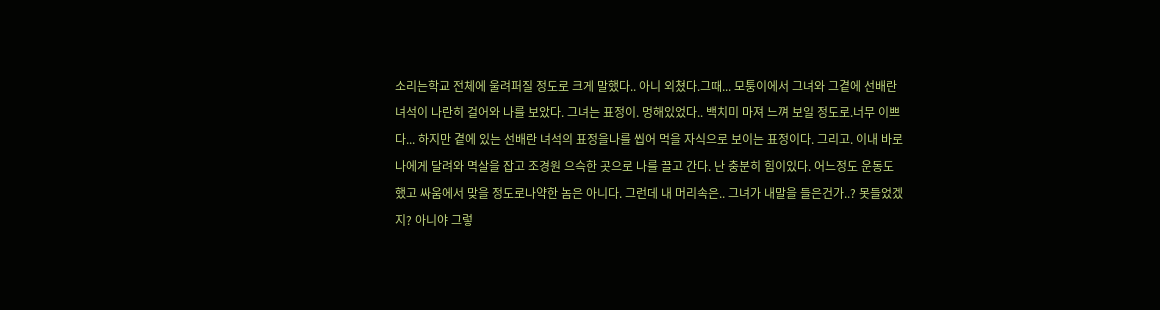소리는학교 전체에 울려퍼질 정도로 크게 말했다.. 아니 외쳤다.그때... 모퉁이에서 그녀와 그곁에 선배란 녀석이 나란히 걸어와 나를 보았다. 그녀는 표정이. 멍해있었다.. 백치미 마져 느껴 보일 정도로.너무 이쁘다... 하지만 곁에 있는 선배란 녀석의 표정을나를 씹어 먹을 자식으로 보이는 표정이다. 그리고. 이내 바로 나에게 달려와 멱살을 잡고 조경원 으슥한 곳으로 나를 끌고 간다. 난 충분히 힘이있다. 어느정도 운동도 했고 싸움에서 맞을 정도로나약한 놈은 아니다. 그런데 내 머리속은.. 그녀가 내말을 들은건가..? 못들었겠지? 아니야 그렇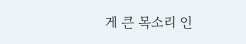게 큰 목소리 인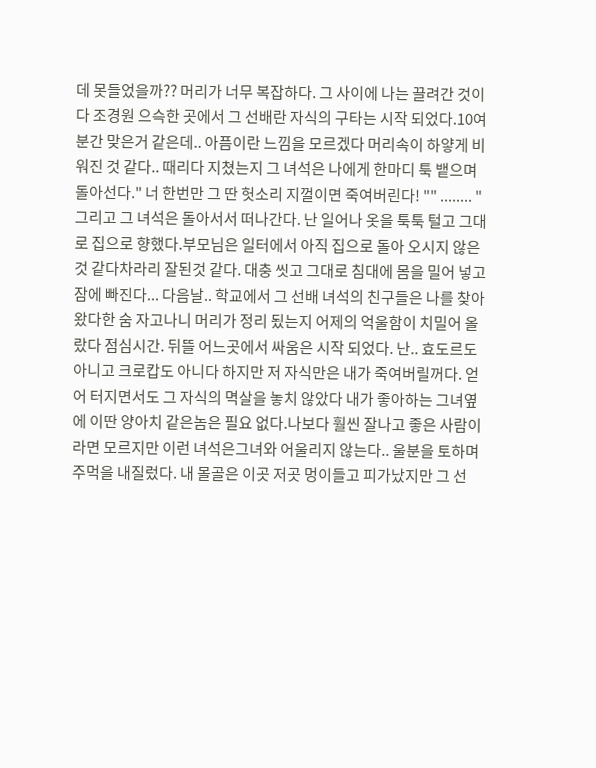데 못들었을까?? 머리가 너무 복잡하다. 그 사이에 나는 끌려간 것이다 조경원 으슥한 곳에서 그 선배란 자식의 구타는 시작 되었다.10여분간 맞은거 같은데.. 아픔이란 느낌을 모르겠다 머리속이 하얗게 비워진 것 같다.. 때리다 지쳤는지 그 녀석은 나에게 한마디 툭 뱉으며 돌아선다." 너 한번만 그 딴 헛소리 지껄이면 죽여버린다! "" ........ " 그리고 그 녀석은 돌아서서 떠나간다. 난 일어나 옷을 툭툭 털고 그대로 집으로 향했다.부모님은 일터에서 아직 집으로 돌아 오시지 않은것 같다차라리 잘된것 같다. 대충 씻고 그대로 침대에 몸을 밀어 넣고잠에 빠진다... 다음날.. 학교에서 그 선배 녀석의 친구들은 나를 찾아 왔다한 숨 자고나니 머리가 정리 됬는지 어제의 억울함이 치밀어 올랐다 점심시간. 뒤뜰 어느곳에서 싸움은 시작 되었다. 난.. 효도르도 아니고 크로캅도 아니다 하지만 저 자식만은 내가 죽여버릴꺼다. 얻어 터지면서도 그 자식의 멱살을 놓치 않았다 내가 좋아하는 그녀옆에 이딴 양아치 같은놈은 필요 없다.나보다 훨씬 잘나고 좋은 사람이라면 모르지만 이런 녀석은그녀와 어울리지 않는다.. 울분을 토하며 주먹을 내질렀다. 내 몰골은 이곳 저곳 멍이들고 피가났지만 그 선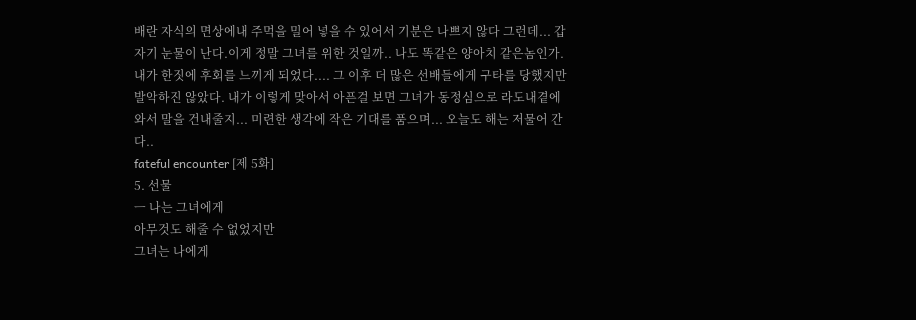배란 자식의 면상에내 주먹을 밀어 넣을 수 있어서 기분은 나쁘지 않다 그런데... 갑자기 눈물이 난다.이게 정말 그녀를 위한 것일까.. 나도 똑같은 양아치 같은놈인가.내가 한짓에 후회를 느끼게 되었다.... 그 이후 더 많은 선배들에게 구타를 당했지만 발악하진 않았다. 내가 이렇게 맞아서 아픈걸 보면 그녀가 동정심으로 라도내곁에 와서 말을 건내줄지... 미련한 생각에 작은 기대를 품으며... 오늘도 해는 저물어 간다..
fateful encounter [제 5화]
5. 선물
ㅡ 나는 그녀에게
아무것도 해줄 수 없었지만
그녀는 나에게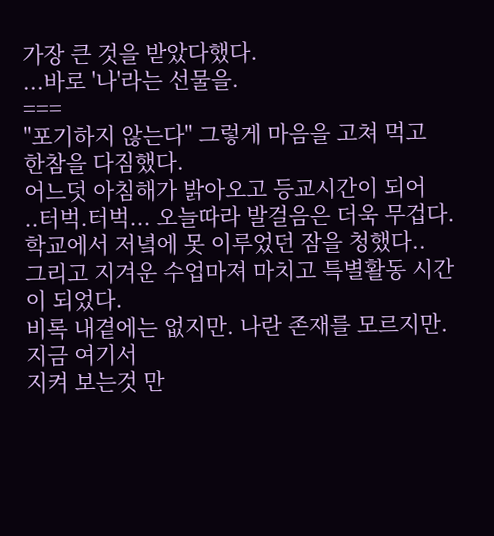가장 큰 것을 받았다했다.
...바로 '나'라는 선물을.
===
"포기하지 않는다" 그렇게 마음을 고쳐 먹고
한참을 다짐했다.
어느덧 아침해가 밝아오고 등교시간이 되어
..터벅.터벅... 오늘따라 발걸음은 더욱 무겁다.
학교에서 저녘에 못 이루었던 잠을 청했다..
그리고 지겨운 수업마져 마치고 특별활동 시간이 되었다.
비록 내곁에는 없지만. 나란 존재를 모르지만. 지금 여기서
지켜 보는것 만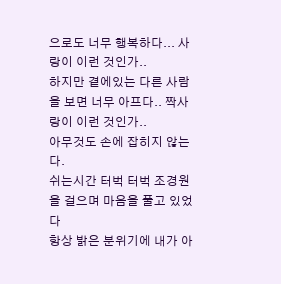으로도 너무 행복하다... 사랑이 이런 것인가..
하지만 곁에있는 다른 사람을 보면 너무 아프다.. 짝사랑이 이런 것인가..
아무것도 손에 잡히지 않는다.
쉬는시간 터벅 터벅 조경원을 걸으며 마음을 풀고 있었다
항상 밝은 분위기에 내가 아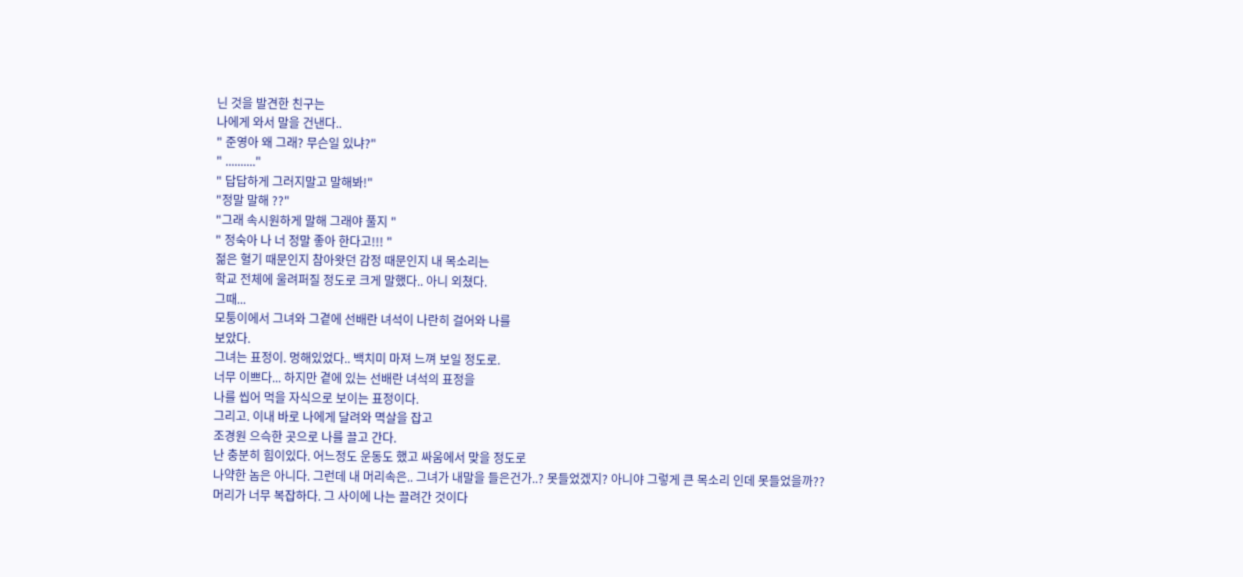닌 것을 발견한 친구는
나에게 와서 말을 건낸다..
" 준영아 왜 그래? 무슨일 있냐?"
" .........."
" 답답하게 그러지말고 말해봐!"
"정말 말해 ??"
"그래 속시원하게 말해 그래야 풀지 "
" 정숙아 나 너 정말 좋아 한다고!!! "
젊은 혈기 때문인지 참아왓던 감정 때문인지 내 목소리는
학교 전체에 울려퍼질 정도로 크게 말했다.. 아니 외쳤다.
그때...
모퉁이에서 그녀와 그곁에 선배란 녀석이 나란히 걸어와 나를
보았다.
그녀는 표정이. 멍해있었다.. 백치미 마져 느껴 보일 정도로.
너무 이쁘다... 하지만 곁에 있는 선배란 녀석의 표정을
나를 씹어 먹을 자식으로 보이는 표정이다.
그리고. 이내 바로 나에게 달려와 멱살을 잡고
조경원 으슥한 곳으로 나를 끌고 간다.
난 충분히 힘이있다. 어느정도 운동도 했고 싸움에서 맞을 정도로
나약한 놈은 아니다. 그런데 내 머리속은.. 그녀가 내말을 들은건가..? 못들었겠지? 아니야 그렇게 큰 목소리 인데 못들었을까??
머리가 너무 복잡하다. 그 사이에 나는 끌려간 것이다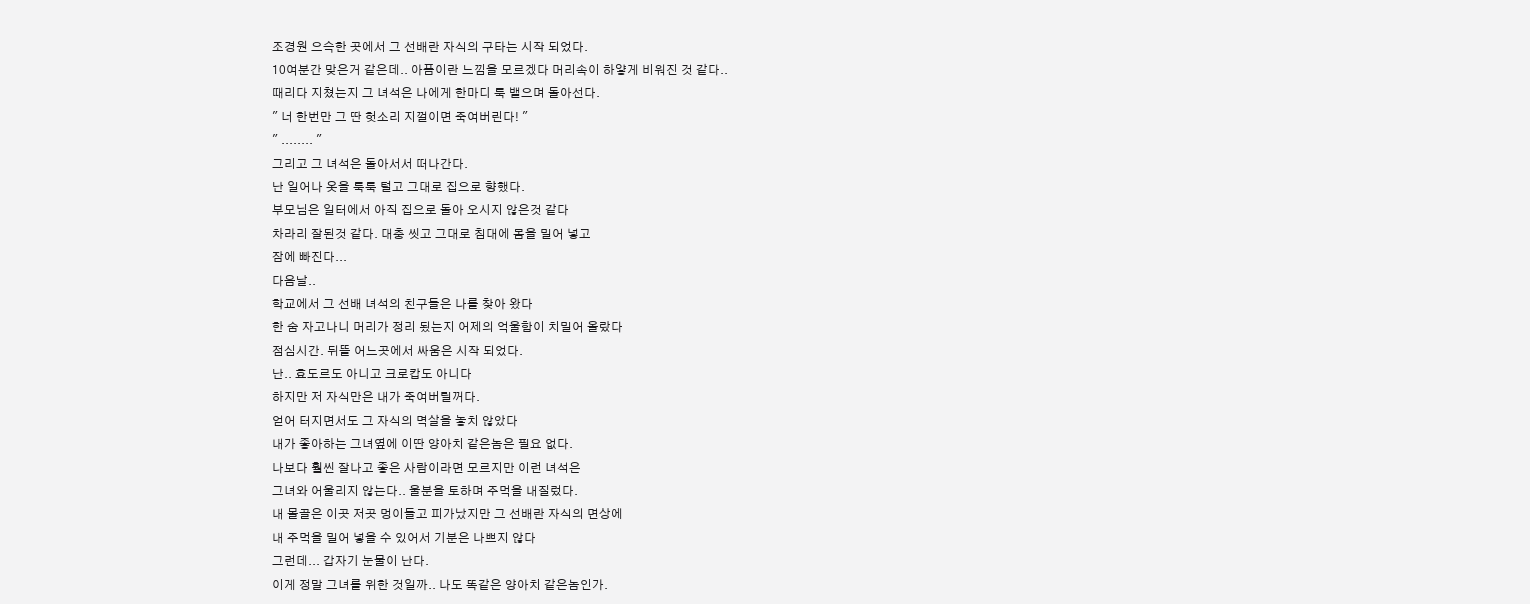조경원 으슥한 곳에서 그 선배란 자식의 구타는 시작 되었다.
10여분간 맞은거 같은데.. 아픔이란 느낌을 모르겠다 머리속이 하얗게 비워진 것 같다..
때리다 지쳤는지 그 녀석은 나에게 한마디 툭 뱉으며 돌아선다.
" 너 한번만 그 딴 헛소리 지껄이면 죽여버린다! "
" ........ "
그리고 그 녀석은 돌아서서 떠나간다.
난 일어나 옷을 툭툭 털고 그대로 집으로 향했다.
부모님은 일터에서 아직 집으로 돌아 오시지 않은것 같다
차라리 잘된것 같다. 대충 씻고 그대로 침대에 몸을 밀어 넣고
잠에 빠진다...
다음날..
학교에서 그 선배 녀석의 친구들은 나를 찾아 왔다
한 숨 자고나니 머리가 정리 됬는지 어제의 억울함이 치밀어 올랐다
점심시간. 뒤뜰 어느곳에서 싸움은 시작 되었다.
난.. 효도르도 아니고 크로캅도 아니다
하지만 저 자식만은 내가 죽여버릴꺼다.
얻어 터지면서도 그 자식의 멱살을 놓치 않았다
내가 좋아하는 그녀옆에 이딴 양아치 같은놈은 필요 없다.
나보다 훨씬 잘나고 좋은 사람이라면 모르지만 이런 녀석은
그녀와 어울리지 않는다.. 울분을 토하며 주먹을 내질렀다.
내 몰골은 이곳 저곳 멍이들고 피가났지만 그 선배란 자식의 면상에
내 주먹을 밀어 넣을 수 있어서 기분은 나쁘지 않다
그런데... 갑자기 눈물이 난다.
이게 정말 그녀를 위한 것일까.. 나도 똑같은 양아치 같은놈인가.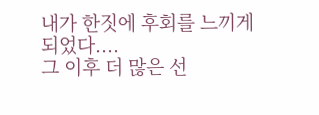내가 한짓에 후회를 느끼게 되었다....
그 이후 더 많은 선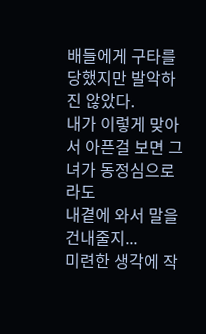배들에게 구타를 당했지만 발악하진 않았다.
내가 이렇게 맞아서 아픈걸 보면 그녀가 동정심으로 라도
내곁에 와서 말을 건내줄지...
미련한 생각에 작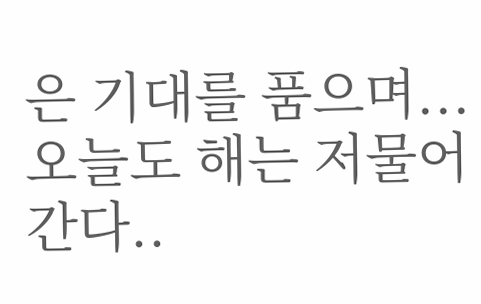은 기대를 품으며...
오늘도 해는 저물어 간다..